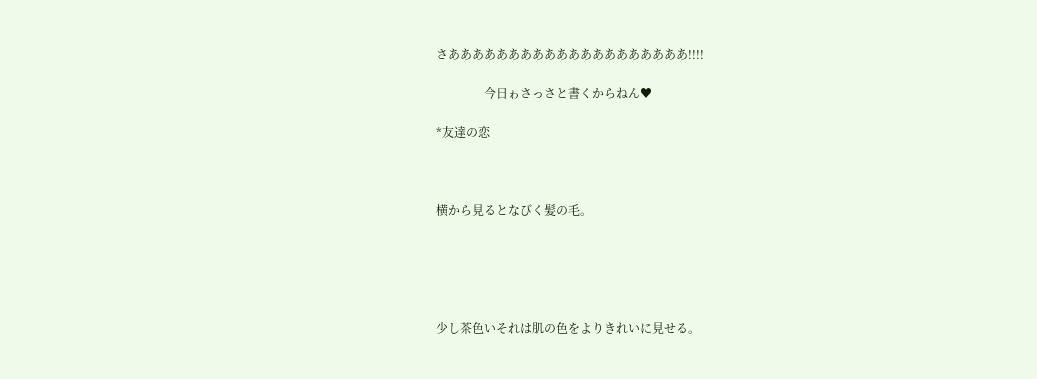さああああああああああああああああああああ!!!!

                今日ゎさっさと書くからねん♥

*友達の恋



横から見るとなびく髪の毛。





少し茶色いそれは肌の色をよりきれいに見せる。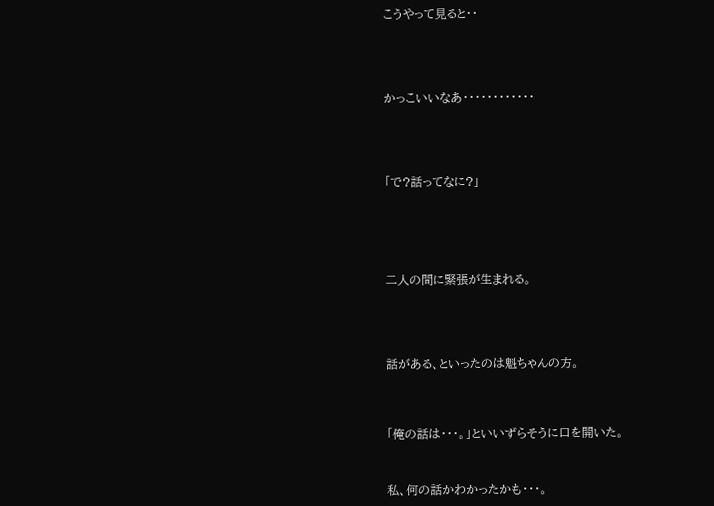こうやって見ると・・





かっこいいなあ・・・・・・・・・・・・





「で?話ってなに?」






二人の間に緊張が生まれる。





話がある、といったのは魁ちゃんの方。




「俺の話は・・・。」といいずらそうに口を開いた。



私、何の話かわかったかも・・・。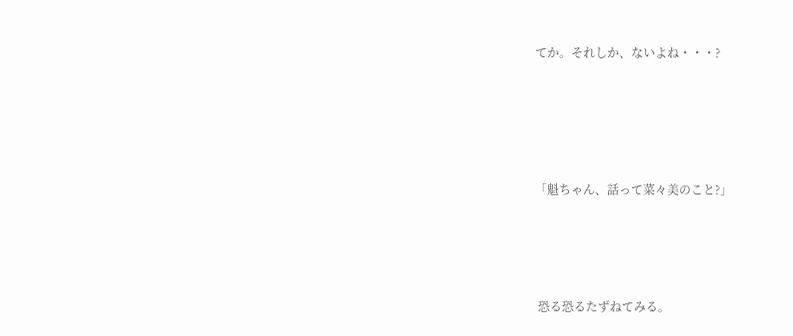てか。それしか、ないよね・・・?






「魁ちゃん、話って菜々美のこと?」





 恐る恐るたずねてみる。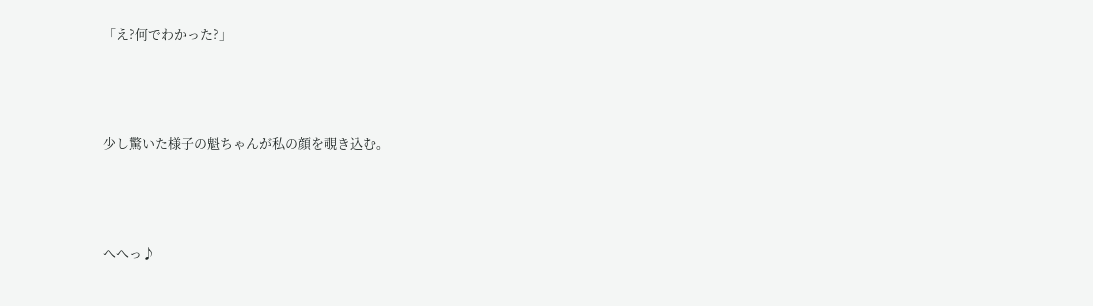「え?何でわかった?」



少し驚いた様子の魁ちゃんが私の顔を覗き込む。



へへっ♪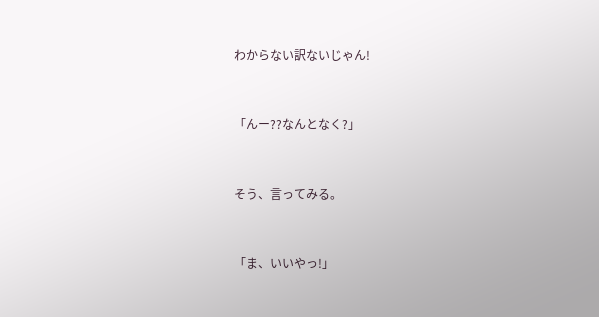わからない訳ないじゃん!



「んー??なんとなく?」



そう、言ってみる。



「ま、いいやっ!」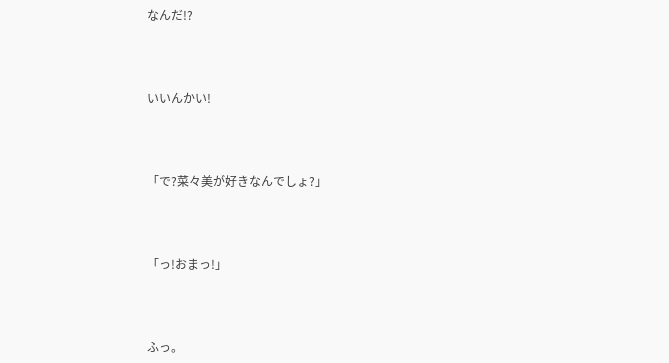なんだ!?



いいんかい!



「で?菜々美が好きなんでしょ?」



「っ!おまっ!」



ふっ。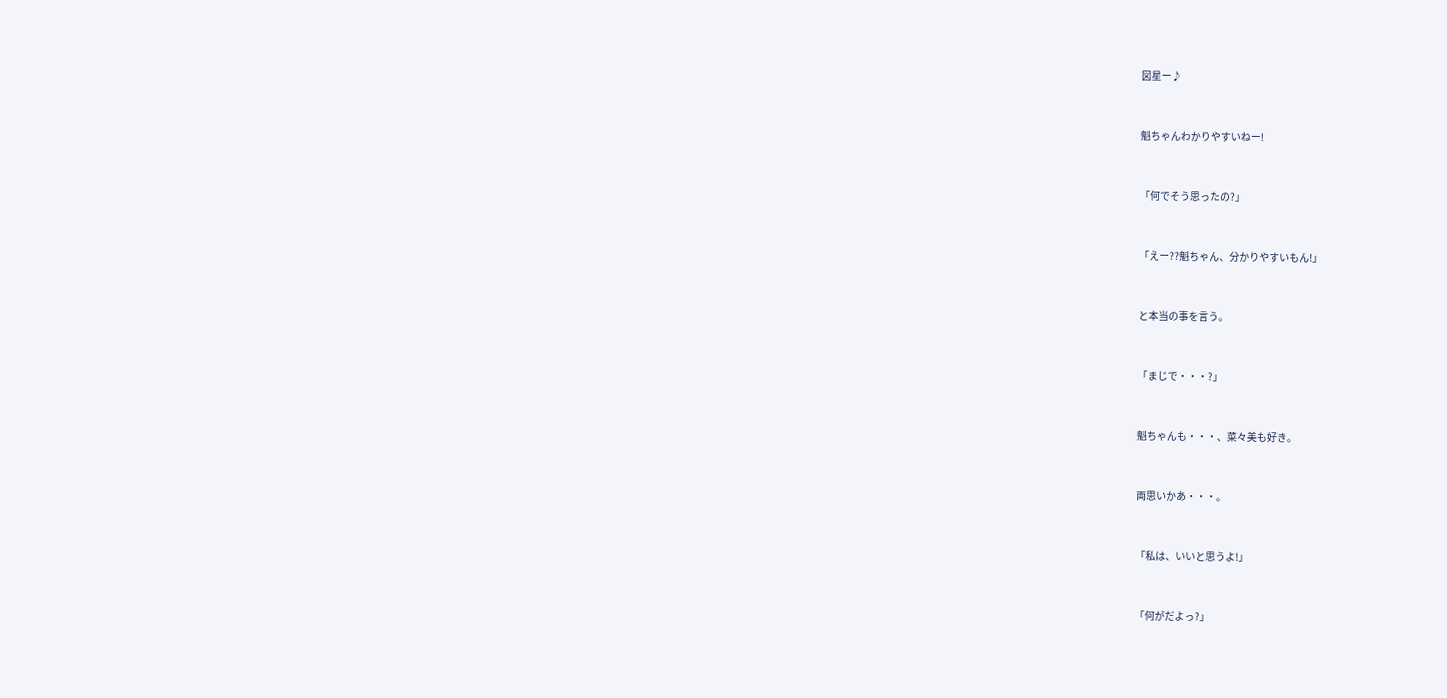図星ー♪



魁ちゃんわかりやすいねー!



「何でそう思ったの?」



「えー??魁ちゃん、分かりやすいもん!」



と本当の事を言う。



「まじで・・・?」



魁ちゃんも・・・、菜々美も好き。



両思いかあ・・・。



「私は、いいと思うよ!」



「何がだよっ?」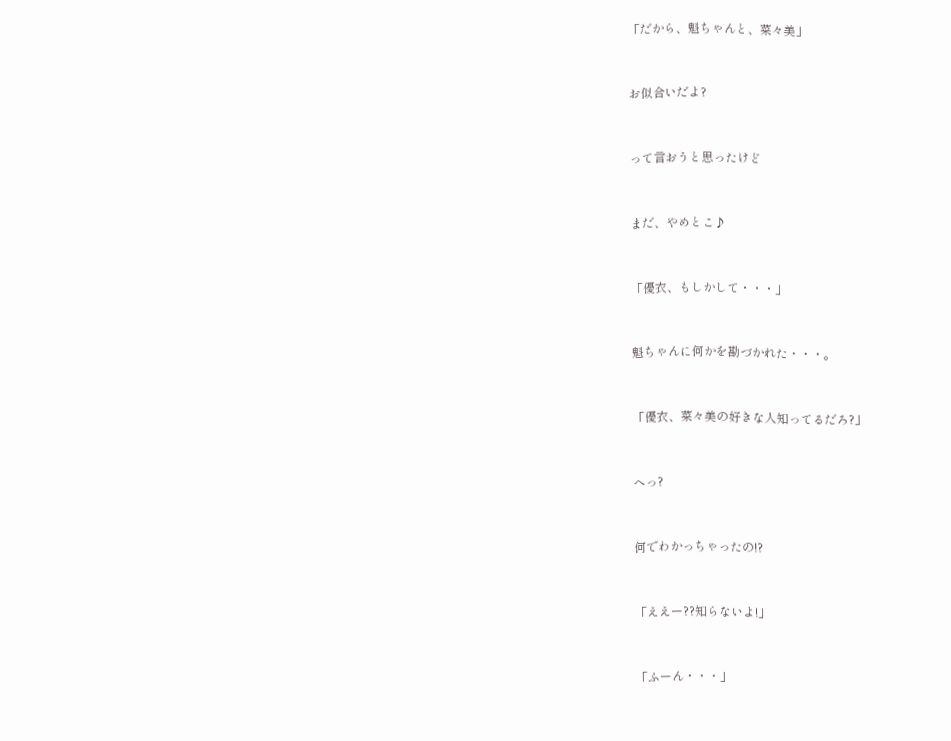「だから、魁ちゃんと、菜々美」



お似合いだよ?



って言おうと思ったけど



まだ、やめとこ♪



「優衣、もしかして・・・」



魁ちゃんに何かを勘づかれた・・・。



「優衣、菜々美の好きな人知ってるだろ?」



へっ?



何でわかっちゃったの!?



「ええー??知らないよ!」



「ふーん・・・」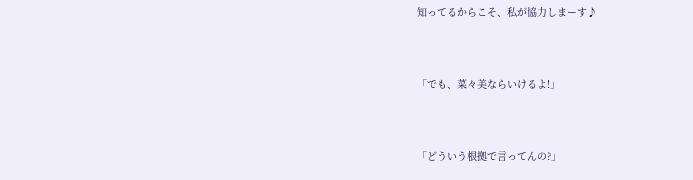知ってるからこそ、私が協力しまーす♪



「でも、菜々美ならいけるよ!」



「どういう根拠で言ってんの?」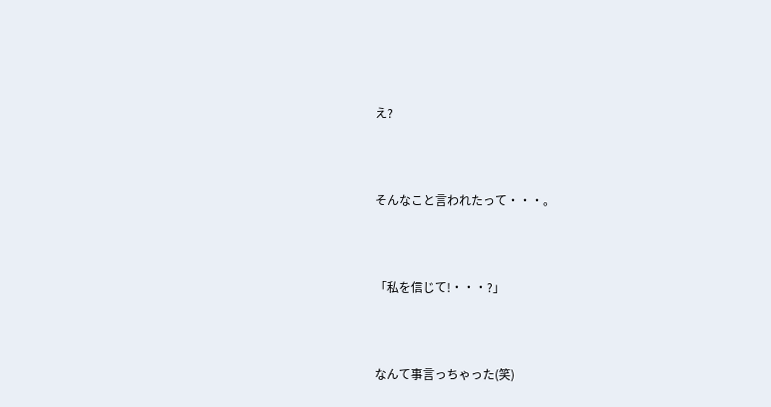え?



そんなこと言われたって・・・。



「私を信じて!・・・?」



なんて事言っちゃった(笑)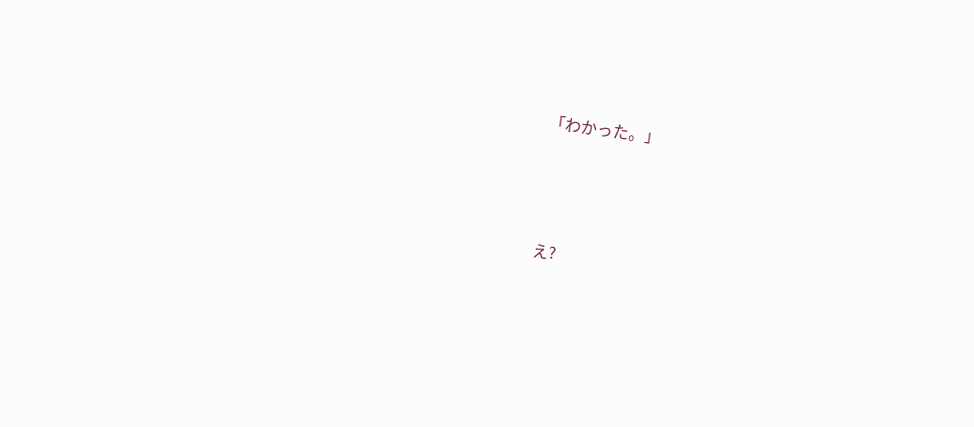「わかった。」



え?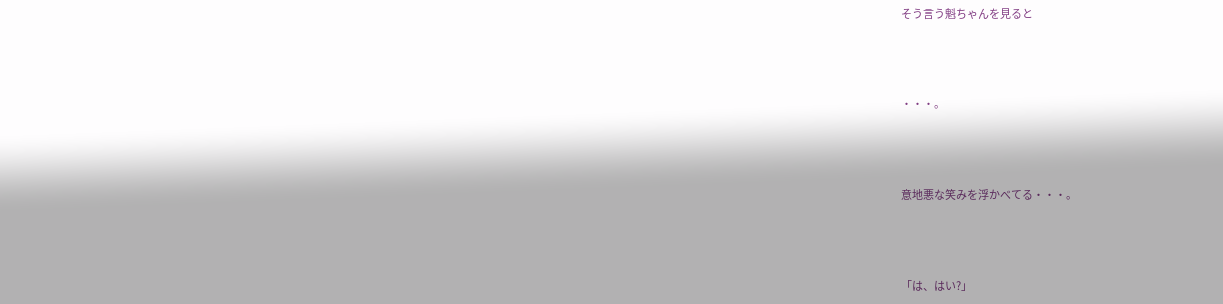そう言う魁ちゃんを見ると



・・・。



意地悪な笑みを浮かべてる・・・。



「は、はい?」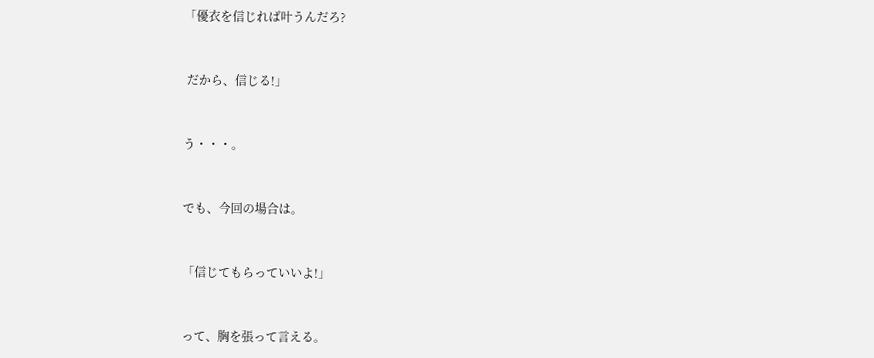「優衣を信じれば叶うんだろ?



 だから、信じる!」



う・・・。



でも、今回の場合は。



「信じてもらっていいよ!」



って、胸を張って言える。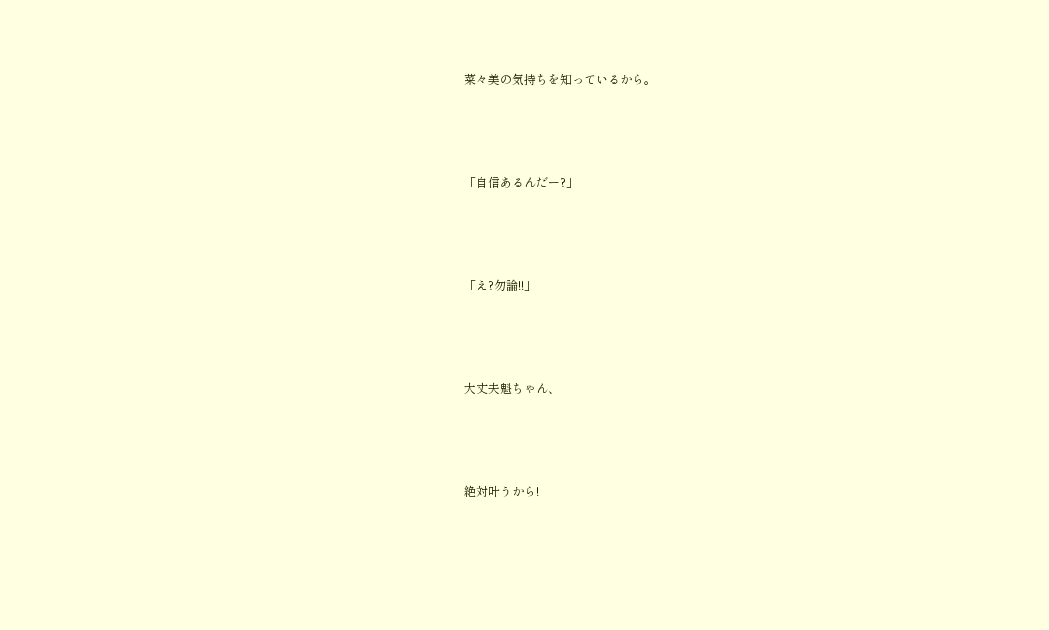菜々美の気持ちを知っているから。



「自信あるんだー?」



「え?勿論!!」



大丈夫魁ちゃん、



絶対叶うから!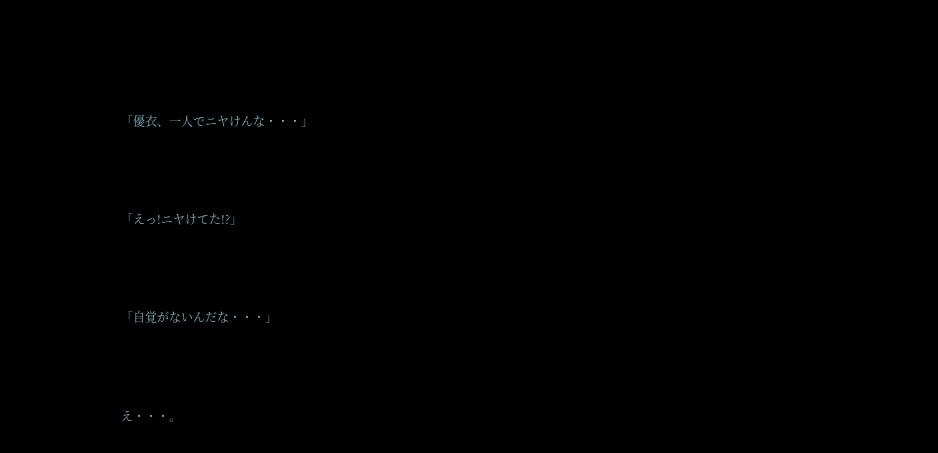「優衣、一人でニヤけんな・・・」



「えっ!ニヤけてた!?」



「自覚がないんだな・・・」



え・・・。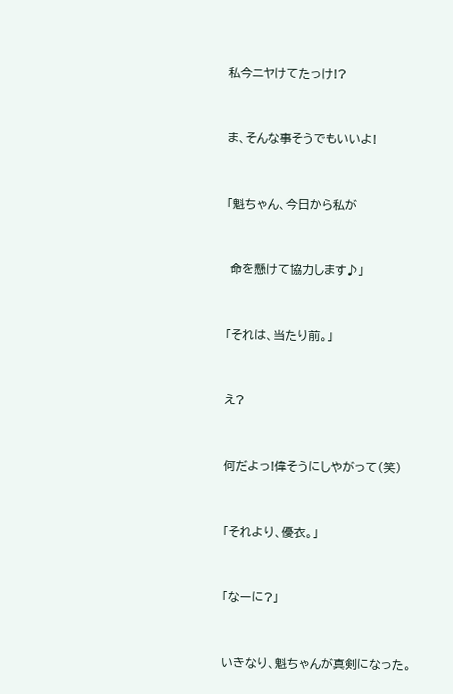私今ニヤけてたっけ!?



ま、そんな事そうでもいいよ!



「魁ちゃん、今日から私が



 命を懸けて協力します♪」



「それは、当たり前。」



え?



何だよっ!偉そうにしやがって(笑)



「それより、優衣。」



「なーに?」



いきなり、魁ちゃんが真剣になった。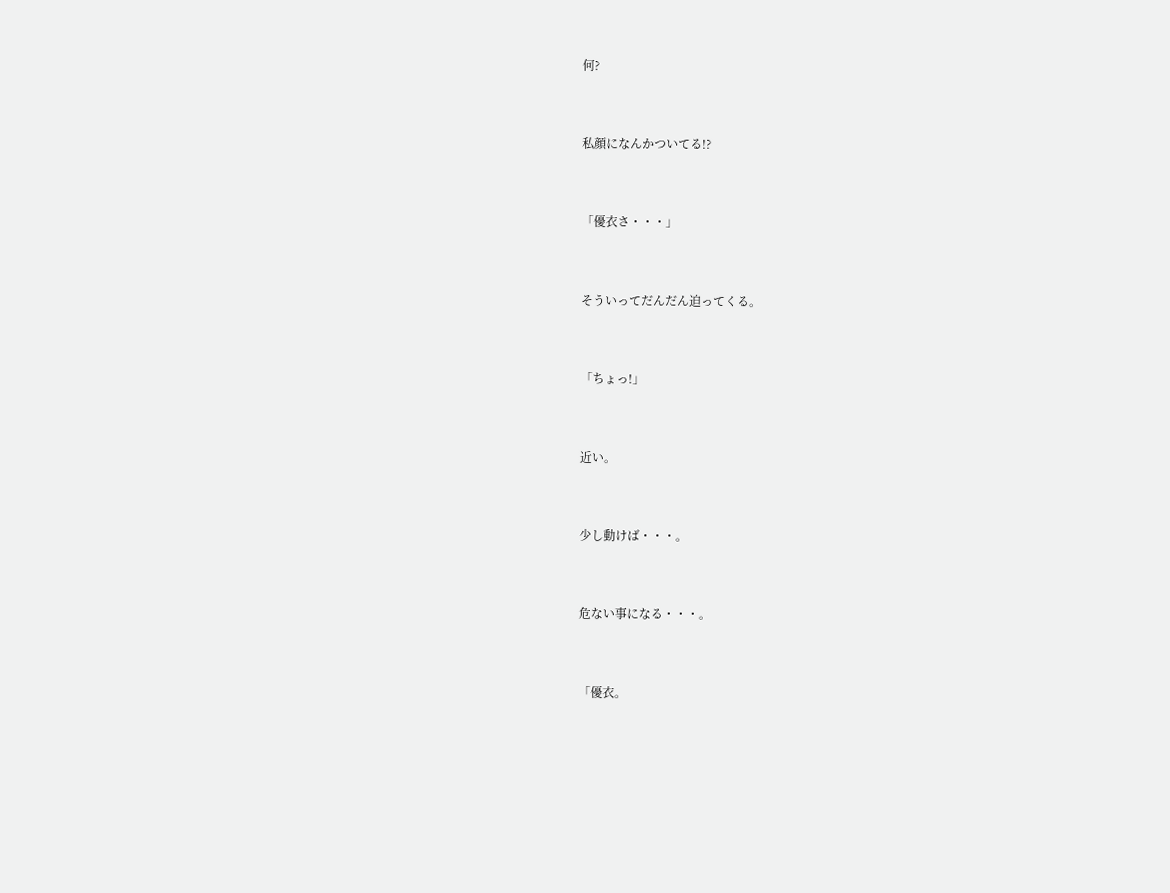何?



私顔になんかついてる!?



「優衣さ・・・」



そういってだんだん迫ってくる。



「ちょっ!」



近い。



少し動けば・・・。



危ない事になる・・・。



「優衣。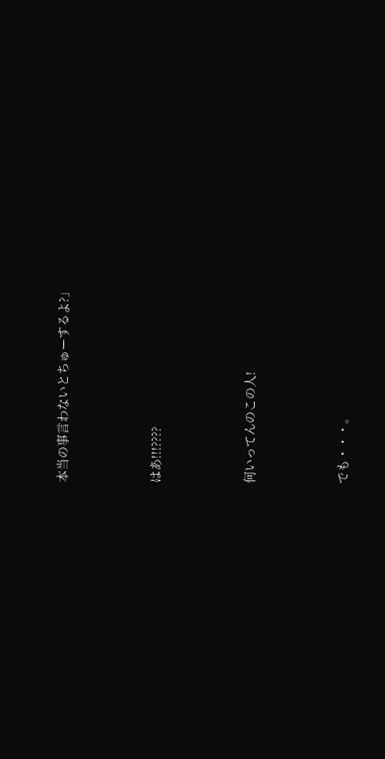本当の事言わないとちゅーするよ?」



はあ!!!????



何いってんのこの人!



でも・・・。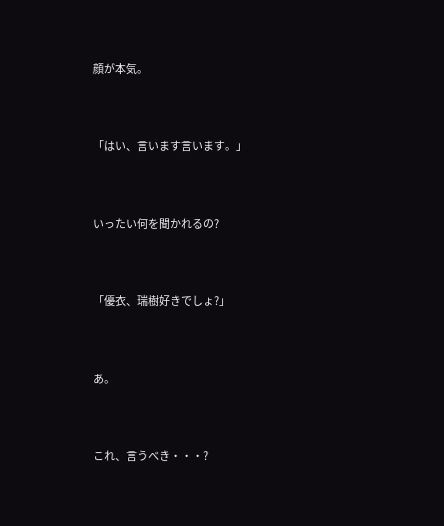顔が本気。



「はい、言います言います。」



いったい何を聞かれるの?



「優衣、瑞樹好きでしょ?」



あ。



これ、言うべき・・・?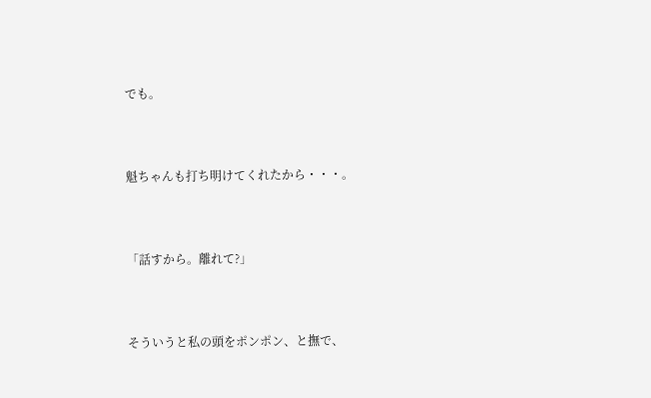でも。



魁ちゃんも打ち明けてくれたから・・・。



「話すから。離れて?」



そういうと私の頭をポンポン、と撫で、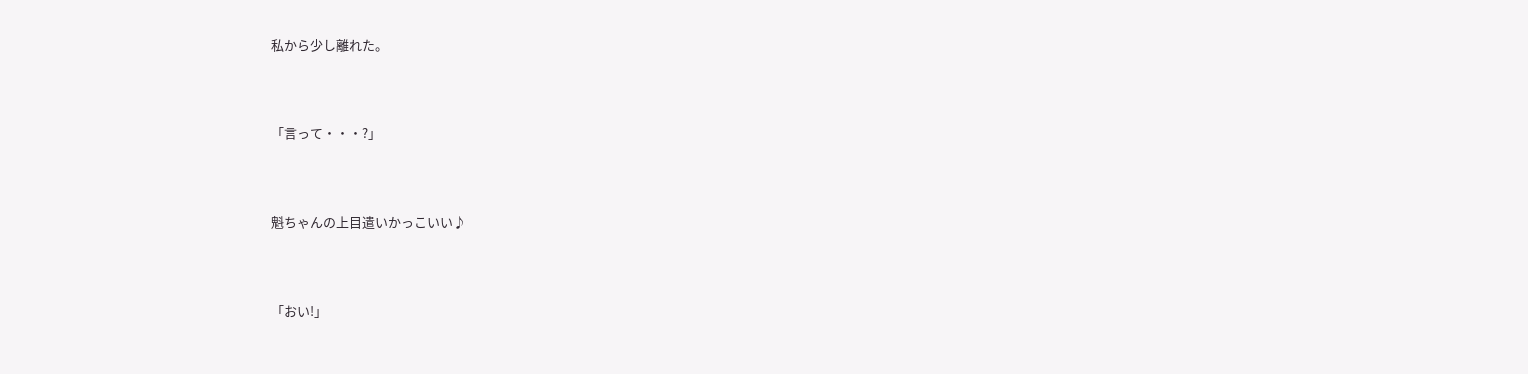私から少し離れた。



「言って・・・?」



魁ちゃんの上目遣いかっこいい♪



「おい!」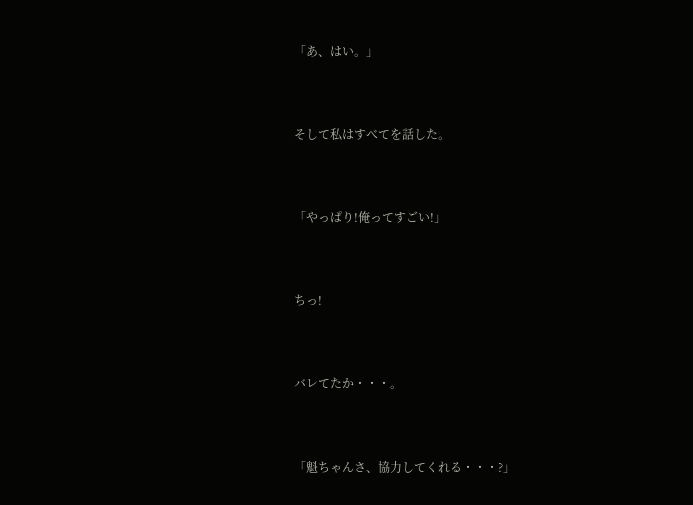「あ、はい。」



そして私はすべてを話した。



「やっぱり!俺ってすごい!」



ちっ!



バレてたか・・・。



「魁ちゃんさ、協力してくれる・・・?」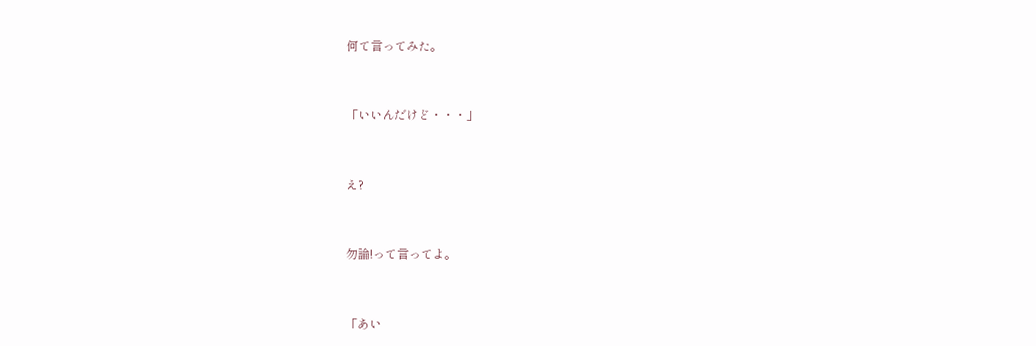何て言ってみた。



「いいんだけど・・・」



え?



勿論!って言ってよ。



「あい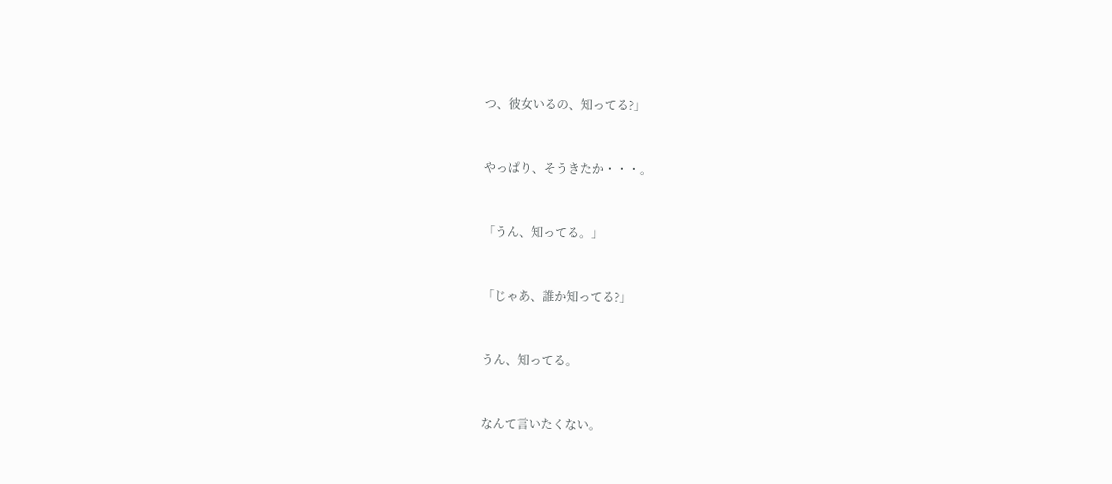つ、彼女いるの、知ってる?」



やっぱり、そうきたか・・・。



「うん、知ってる。」



「じゃあ、誰か知ってる?」



うん、知ってる。



なんて言いたくない。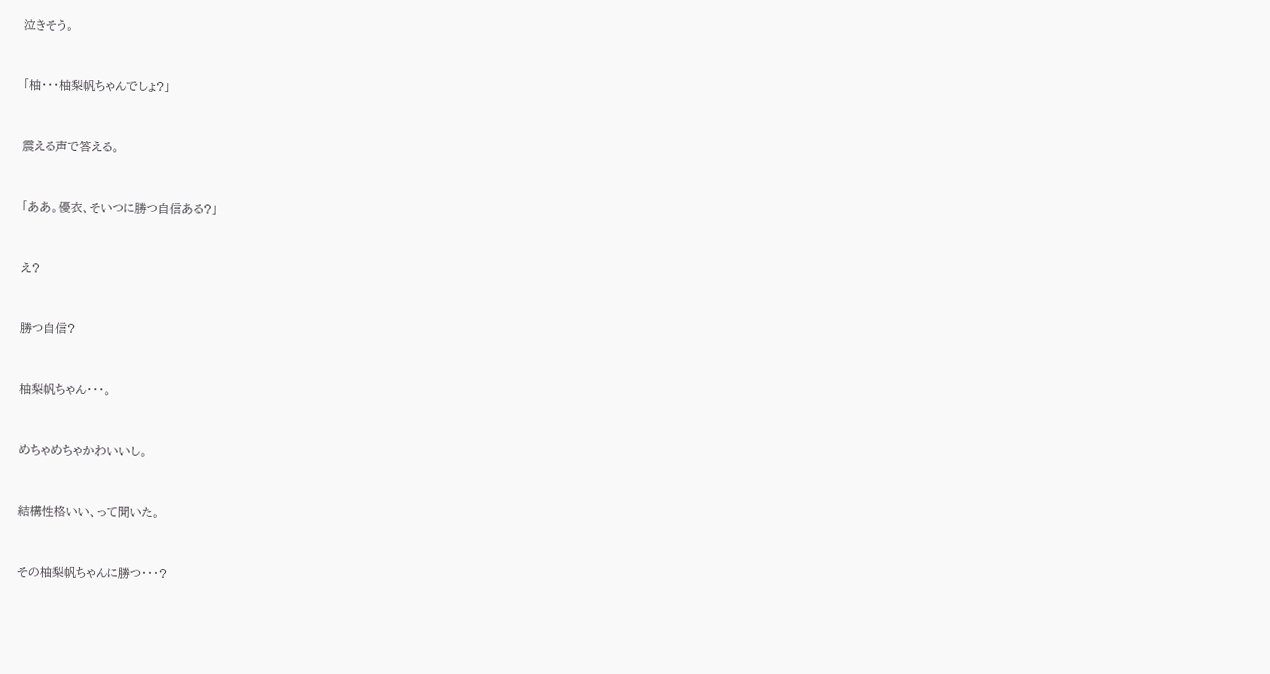泣きそう。



「柚・・・柚梨帆ちゃんでしょ?」



震える声で答える。



「ああ。優衣、そいつに勝つ自信ある?」



え?



勝つ自信?



柚梨帆ちゃん・・・。



めちゃめちゃかわいいし。



結構性格いい、って聞いた。



その柚梨帆ちゃんに勝つ・・・?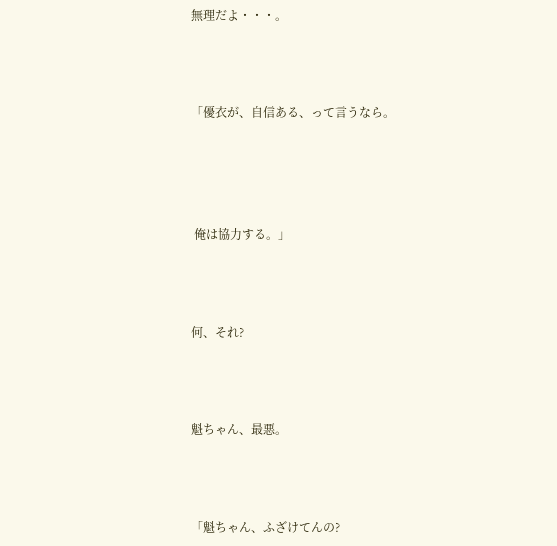無理だよ・・・。



「優衣が、自信ある、って言うなら。




 俺は協力する。」



何、それ?



魁ちゃん、最悪。



「魁ちゃん、ふざけてんの?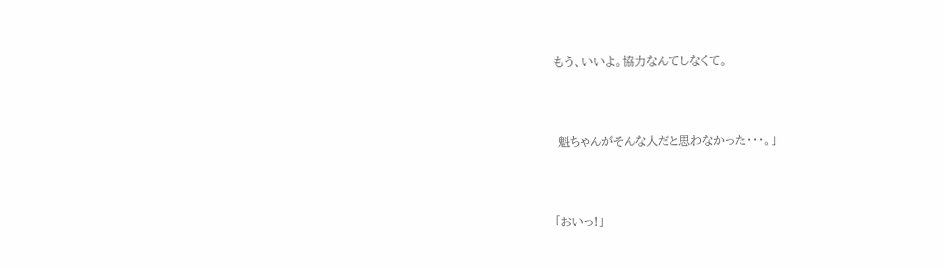もう、いいよ。協力なんてしなくて。



 魁ちゃんがそんな人だと思わなかった・・・。」



「おいっ!」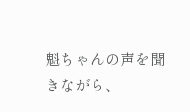魁ちゃんの声を聞きながら、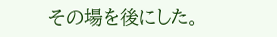その場を後にした。